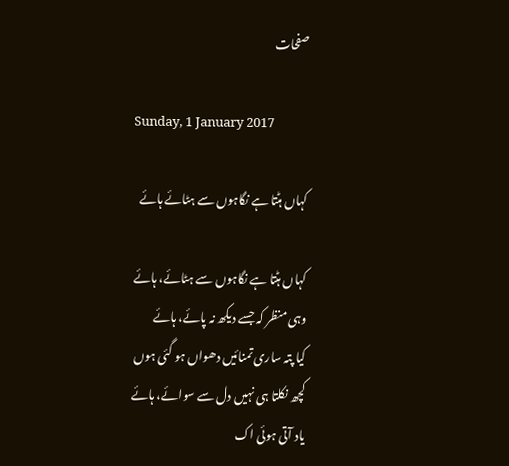صفحات

Sunday, 1 January 2017

کہاں ہٹتا ہے نگاہوں سے ہٹائے ہائے

کہاں ہٹتا ہے نگاہوں سے ہٹائے، ہائے
وہی منظر کہ جسے دیکھ نہ پائے، ہائے
کیا پتہ ساری تمنائیں دھواں ہو گئی ہوں
کچھ نکلتا ہی نہیں دل سے سوائے، ہائے
یاد آتی ہوئی اک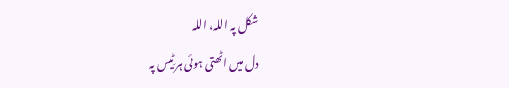شکل پہ اللہ، اللہ
دل میں اٹھتی ہوئی ہر ٹِیس پہ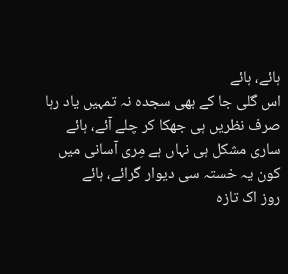ہائے، ہائے
اس گلی جا کے بھی سجدہ نہ تمہیں یاد رہا
صرف نظریں ہی جھکا کر چلے آئے، ہائے
ساری مشکل ہی نہاں ہے مِری آسانی میں
کون یہ خستہ سی دیوار گرائے، ہائے
روز اک تازہ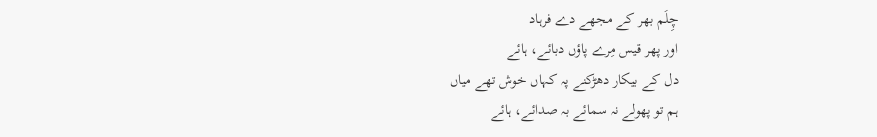چِلَم بھر کے مجھے دے فرہاد
اور پھر قیس مِرے پاؤں دبائے، ہائے
دل کے بیکار دھڑکنے پہ کہاں خوش تھے میاں
ہم تو پھولے نہ سمائے بہ صدائے، ہائے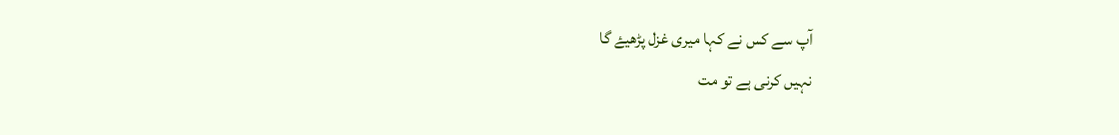آپ سے کس نے کہا میری غزل پڑھیۓ گا
نہیں کرنی ہے تو مت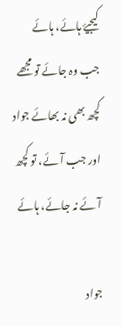کیجیۓ ہائے، ہائے
جب وہ جائے تو مجھے کچھ بھی نہ بھائے جواد
اور جب آئے، تو کچھ آئے نہ جائے، ہائے

جواد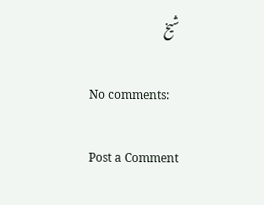شیخ

No comments:

Post a Comment